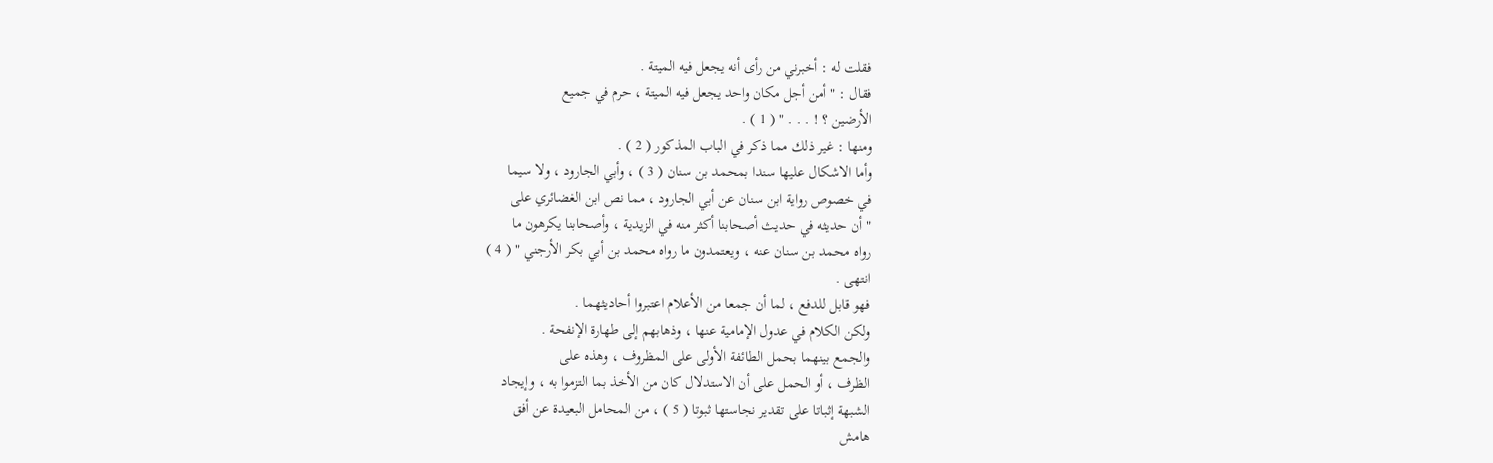فقلت له : أخبرني من رأى أنه يجعل فيه الميتة .
فقال : " أمن أجل مكان واحد يجعل فيه الميتة ، حرم في جميع
الأرضين ؟ ! . . . " ( 1 ) .
ومنها : غير ذلك مما ذكر في الباب المذكور ( 2 ) .
وأما الاشكال عليها سندا بمحمد بن سنان ( 3 ) ، وأبي الجارود ، ولا سيما
في خصوص رواية ابن سنان عن أبي الجارود ، مما نص ابن الغضائري على
" أن حديثه في حديث أصحابنا أكثر منه في الزيدية ، وأصحابنا يكرهون ما
رواه محمد بن سنان عنه ، ويعتمدون ما رواه محمد بن أبي بكر الأرجني " ( 4 )
انتهى .
فهو قابل للدفع ، لما أن جمعا من الأعلام اعتبروا أحاديثهما .
ولكن الكلام في عدول الإمامية عنها ، وذهابهم إلى طهارة الإنفحة .
والجمع بينهما بحمل الطائفة الأولى على المظروف ، وهذه على
الظرف ، أو الحمل على أن الاستدلال كان من الأخذ بما التزموا به ، وإيجاد
الشبهة إثباتا على تقدير نجاستها ثبوتا ( 5 ) ، من المحامل البعيدة عن أفق
هامش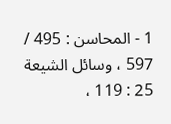1 - المحاسن : 495 / 597 ، وسائل الشيعة 25 : 119 ،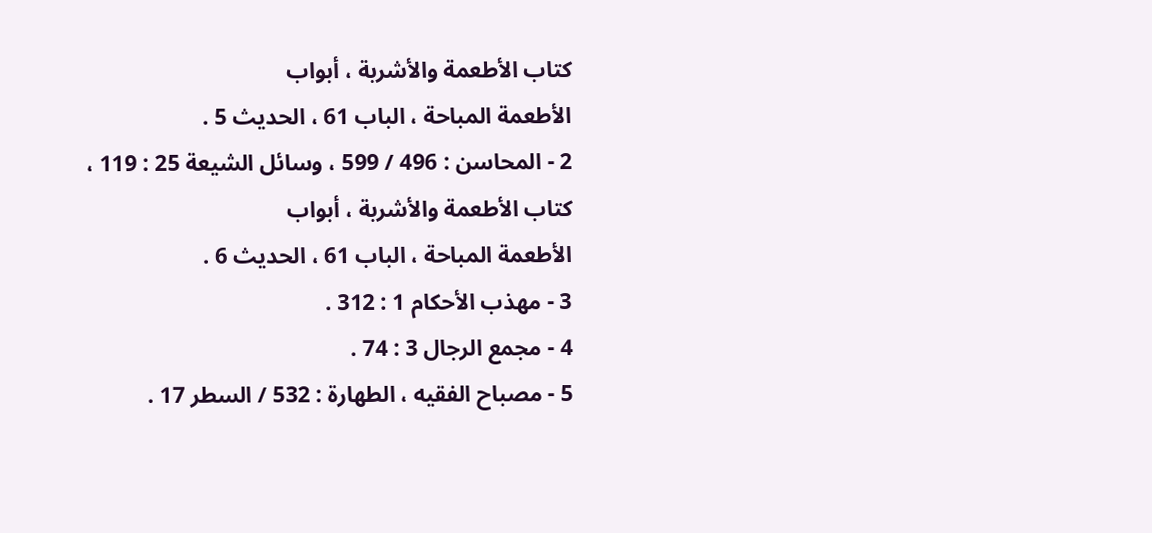كتاب الأطعمة والأشربة ، أبواب
الأطعمة المباحة ، الباب 61 ، الحديث 5 .
2 - المحاسن : 496 / 599 ، وسائل الشيعة 25 : 119 ، كتاب الأطعمة والأشربة ، أبواب
الأطعمة المباحة ، الباب 61 ، الحديث 6 .
3 - مهذب الأحكام 1 : 312 .
4 - مجمع الرجال 3 : 74 .
5 - مصباح الفقيه ، الطهارة : 532 / السطر 17 .